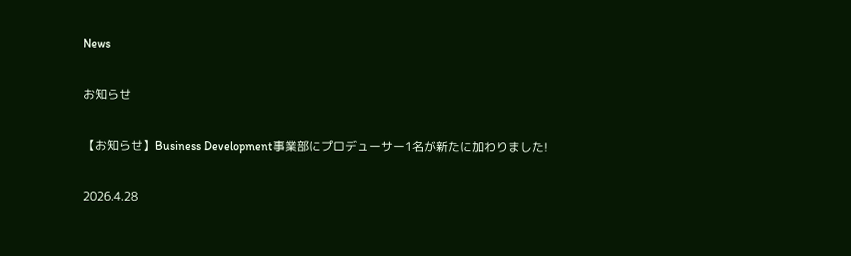News

お知らせ

【お知らせ】Business Development事業部にプロデューサー1名が新たに加わりました!

2026.4.28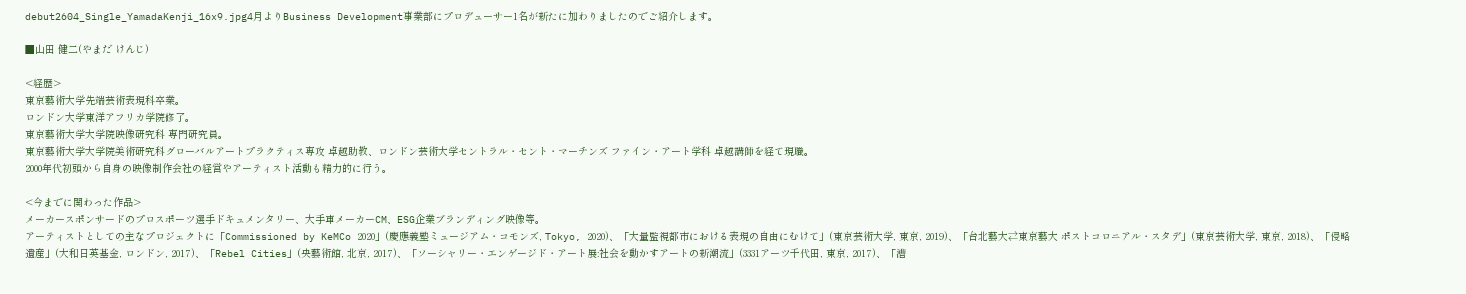debut2604_Single_YamadaKenji_16x9.jpg4月よりBusiness Development事業部にプロデューサー1名が新たに加わりましたのでご紹介します。

■山田 健二(やまだ けんじ)

<経歴>
東京藝術大学先端芸術表現科卒業。
ロンドン大学東洋アフリカ学院修了。
東京藝術大学大学院映像研究科 専門研究員。
東京藝術大学大学院美術研究科グローバルアートプラクティス専攻 卓越助教、ロンドン芸術大学セントラル・セント・マーチンズ ファイン・アート学科 卓越講師を経て現職。
2000年代初頭から自身の映像制作会社の経営やアーティスト活動も精力的に行う。

<今までに関わった作品>
メーカースポンサードのプロスポーツ選手ドキュメンタリー、大手車メーカーCM、ESG企業ブランディング映像等。
アーティストとしての主なプロジェクトに「Commissioned by KeMCo 2020」(慶應義塾ミュージアム・コモンズ, Tokyo, 2020)、「大量監視都市における表現の自由にむけて」(東京芸術大学, 東京, 2019)、「台北藝大⇄東京藝大 ポストコロニアル・スタデ」(東京芸術大学, 東京, 2018)、「侵略遺産」(大和日英基金, ロンドン, 2017)、「Rebel Cities」(央藝術館, 北京, 2017)、「ソーシャリー・エンゲージド・アート展:社会を動かすアートの新潮流」(3331アーツ千代田, 東京, 2017)、「漕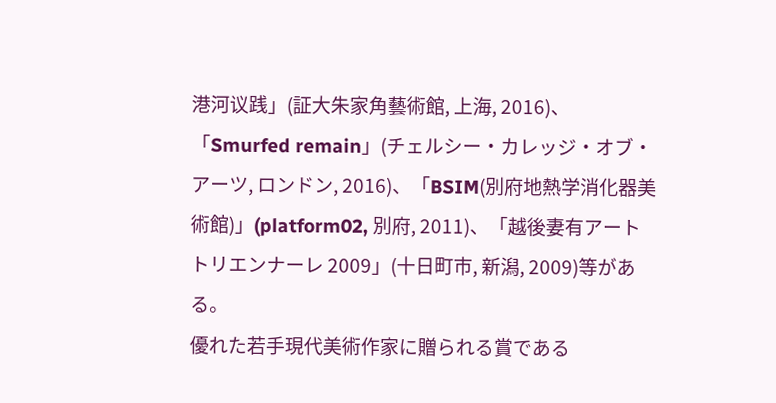港河议践」(証大朱家角藝術館, 上海, 2016)、「Smurfed remain」(チェルシー・カレッジ・オブ・アーツ, ロンドン, 2016)、「BSIM(別府地熱学消化器美術館)」(platform02, 別府, 2011)、「越後妻有アートトリエンナーレ 2009」(十日町市, 新潟, 2009)等がある。
優れた若手現代美術作家に贈られる賞である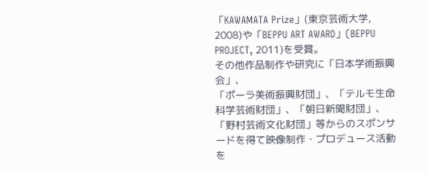「KAWAMATA Prize」(東京芸術大学, 2008)や「BEPPU ART AWARD」(BEPPU PROJECT, 2011)を受賞。
その他作品制作や研究に「日本学術振興会」、
「ポーラ美術振興財団」、「テルモ生命科学芸術財団」、「朝日新聞財団」、「野村芸術文化財団」等からのスポンサードを得て映像制作・プロデュース活動を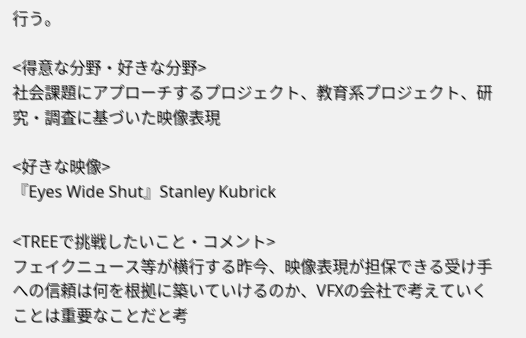行う。

<得意な分野・好きな分野>
社会課題にアプローチするプロジェクト、教育系プロジェクト、研究・調査に基づいた映像表現

<好きな映像>
『Eyes Wide Shut』Stanley Kubrick

<TREEで挑戦したいこと・コメント>
フェイクニュース等が横行する昨今、映像表現が担保できる受け手への信頼は何を根拠に築いていけるのか、VFXの会社で考えていくことは重要なことだと考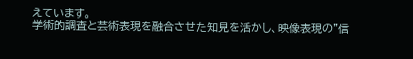えています。
学術的調査と芸術表現を融合させた知見を活かし、映像表現の"信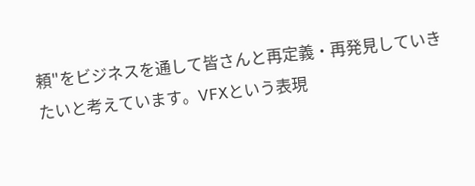頼"をビジネスを通して皆さんと再定義・再発見していきたいと考えています。VFXという表現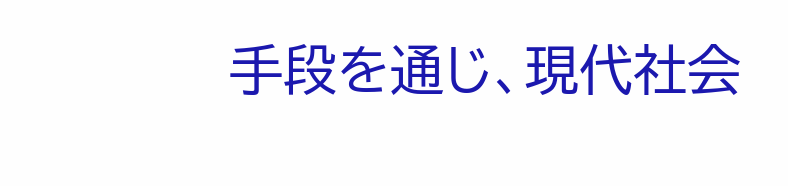手段を通じ、現代社会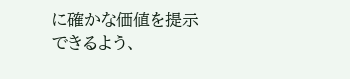に確かな価値を提示できるよう、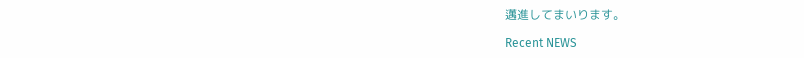邁進してまいります。

Recent NEWS